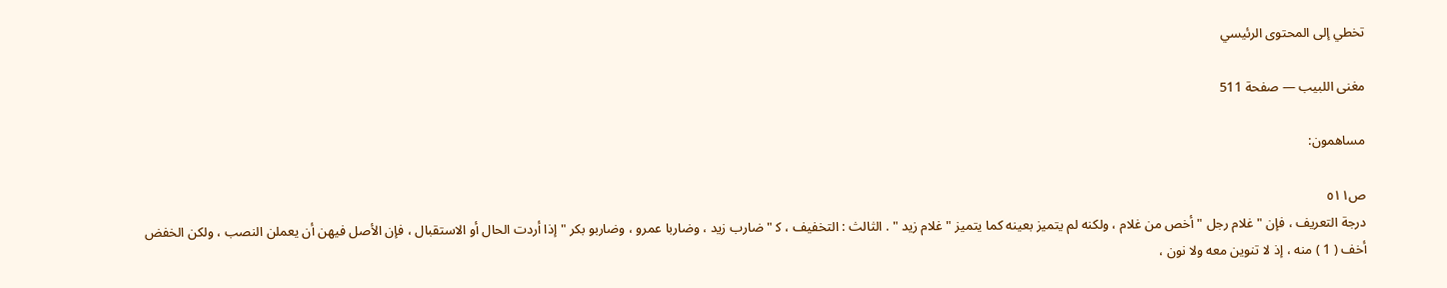تخطي إلى المحتوى الرئيسي

مغنى اللبيب — صفحة 511

مساهمون:

ص٥١١
درجة التعريف ، فإن " غلام رجل " أخص من غلام ، ولكنه لم يتميز بعينه كما يتميز " غلام زيد " . الثالث : التخفيف ، ك‍ " ضارب زيد ، وضاربا عمرو ، وضاربو بكر " إذا أردت الحال أو الاستقبال ، فإن الأصل فيهن أن يعملن النصب ، ولكن الخفض أخف ( 1 ) منه ، إذ لا تنوين معه ولا نون ،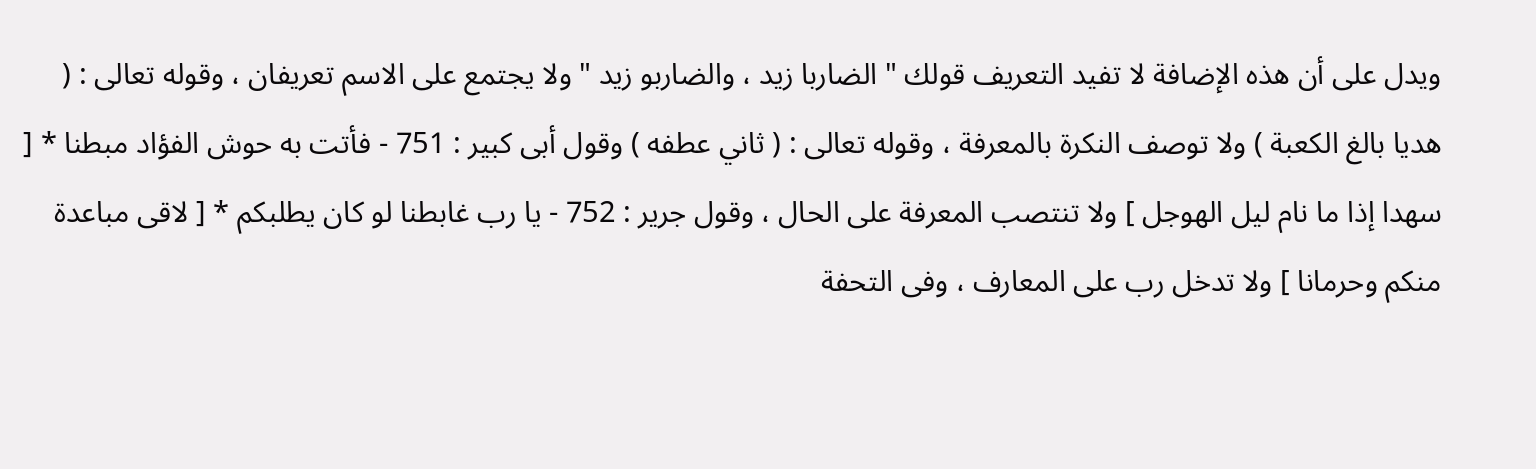ويدل على أن هذه الإضافة لا تفيد التعريف قولك " الضاربا زيد ، والضاربو زيد " ولا يجتمع على الاسم تعريفان ، وقوله تعالى : ( هديا بالغ الكعبة ) ولا توصف النكرة بالمعرفة ، وقوله تعالى : ( ثاني عطفه ) وقول أبى كبير : 751 - فأتت به حوش الفؤاد مبطنا * [ سهدا إذا ما نام ليل الهوجل ] ولا تنتصب المعرفة على الحال ، وقول جرير : 752 - يا رب غابطنا لو كان يطلبكم * [ لاقى مباعدة منكم وحرمانا ] ولا تدخل رب على المعارف ، وفى التحفة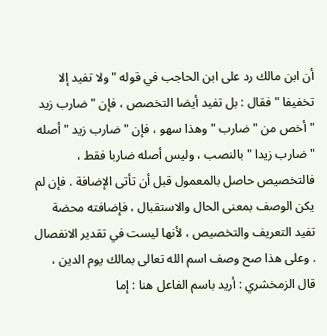أن ابن مالك رد على ابن الحاجب في قوله " ولا تفيد إلا تخفيفا " فقال : بل تفيد أيضا التخصص ، فإن " ضارب زيد " أخص من " ضارب " وهذا سهو ، فإن " ضارب زيد " أصله " ضارب زيدا " بالنصب ، وليس أصله ضاربا فقط ، فالتخصيص حاصل بالمعمول قبل أن تأتى الإضافة . فإن لم يكن الوصف بمعنى الحال والاستقبال ، فإضافته محضة تفيد التعريف والتخصيص ، لأنها ليست في تقدير الانفصال . وعلى هذا صح وصف اسم الله تعالى بمالك يوم الدين ، قال الزمخشري : أريد باسم الفاعل هنا : إما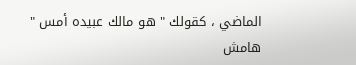الماضي ، كقولك " هو مالك عبيده أمس "
هامش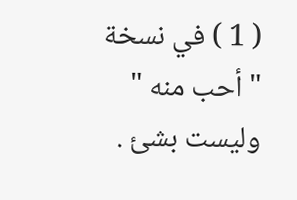( 1 ) في نسخة " أحب منه " وليست بشئ .